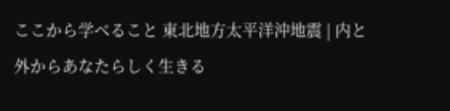ここから学べること 東北地方太平洋沖地震 | 内と外からあなたらしく生きる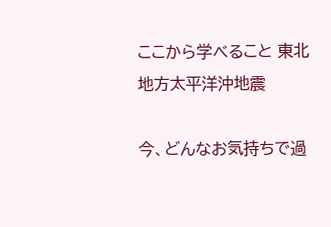ここから学べること 東北地方太平洋沖地震

今、どんなお気持ちで過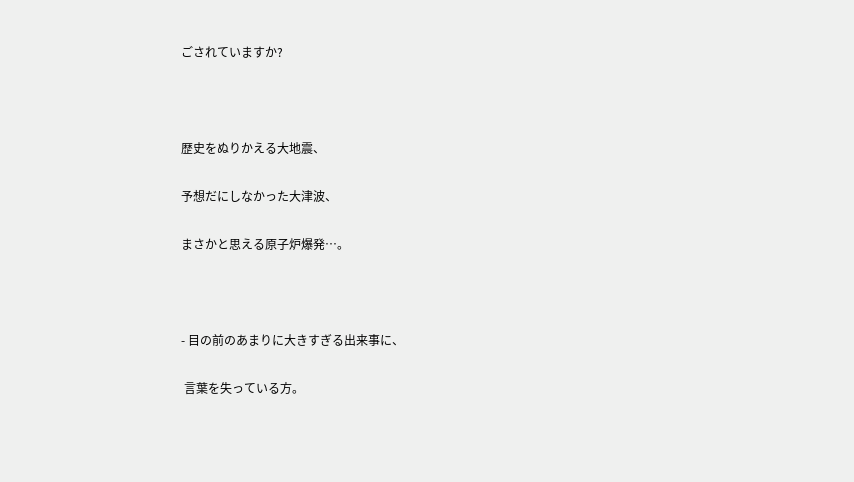ごされていますか?





歴史をぬりかえる大地震、


予想だにしなかった大津波、


まさかと思える原子炉爆発…。





- 目の前のあまりに大きすぎる出来事に、


 言葉を失っている方。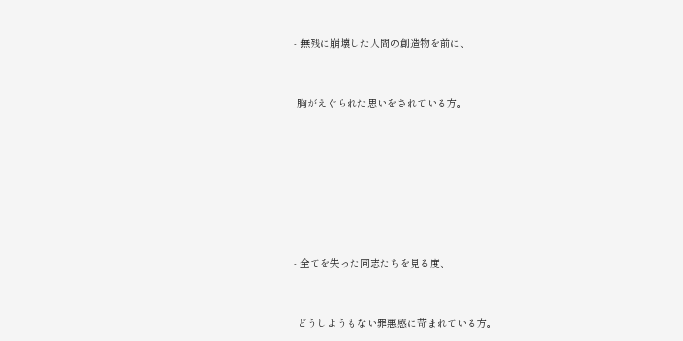- 無残に崩壊した人間の創造物を前に、


 胸がえぐられた思いをされている方。







- 全てを失った同志たちを見る度、


 どうしようもない罪悪感に苛まれている方。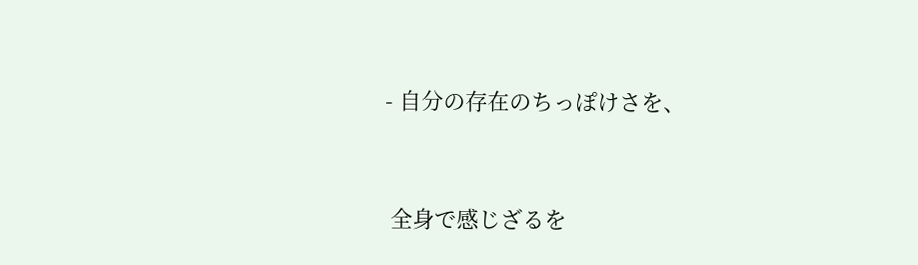- 自分の存在のちっぽけさを、


 全身で感じざるを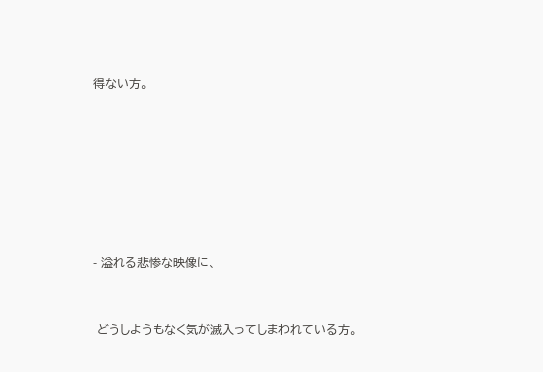得ない方。







- 溢れる悲惨な映像に、


 どうしようもなく気が滅入ってしまわれている方。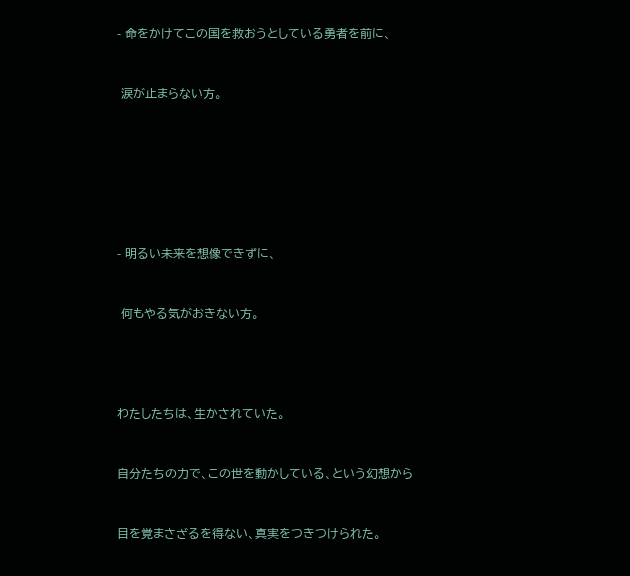- 命をかけてこの国を救おうとしている勇者を前に、


 涙が止まらない方。







- 明るい未来を想像できずに、


 何もやる気がおきない方。




わたしたちは、生かされていた。


自分たちの力で、この世を動かしている、という幻想から


目を覚まさざるを得ない、真実をつきつけられた。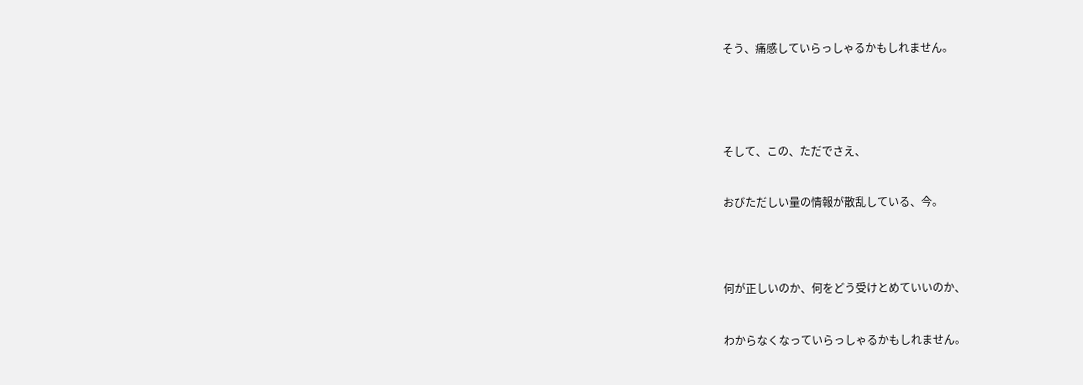そう、痛感していらっしゃるかもしれません。





そして、この、ただでさえ、


おびただしい量の情報が散乱している、今。




何が正しいのか、何をどう受けとめていいのか、


わからなくなっていらっしゃるかもしれません。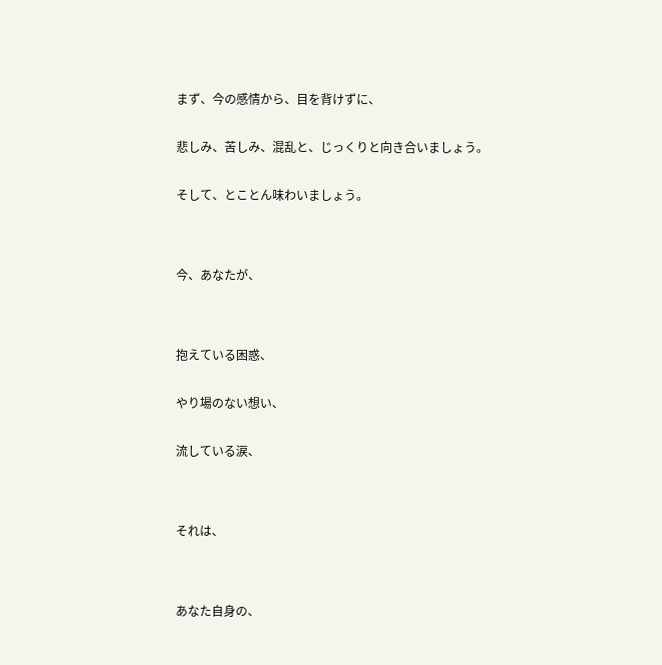まず、今の感情から、目を背けずに、


悲しみ、苦しみ、混乱と、じっくりと向き合いましょう。


そして、とことん味わいましょう。




今、あなたが、




抱えている困惑、


やり場のない想い、


流している涙、




それは、




あなた自身の、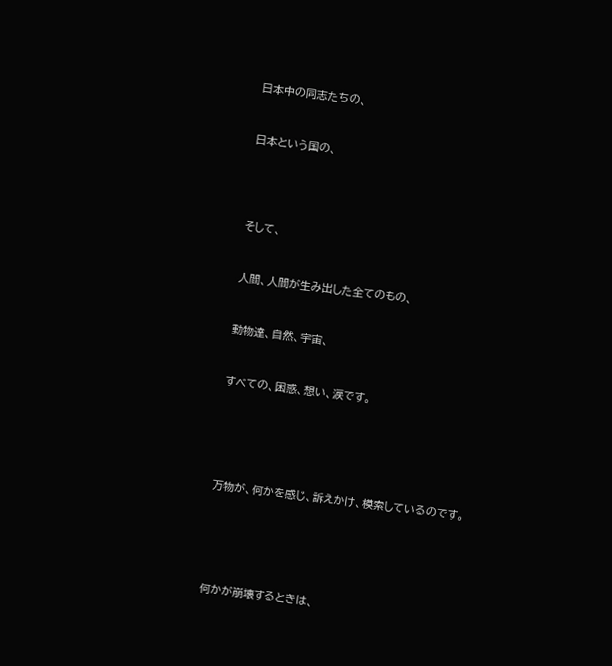日本中の同志たちの、


日本という国の、




そして、


人間、人間が生み出した全てのもの、


動物達、自然、宇宙、


すべての、困惑、想い、涙です。





万物が、何かを感じ、訴えかけ、模索しているのです。





何かが崩壊するときは、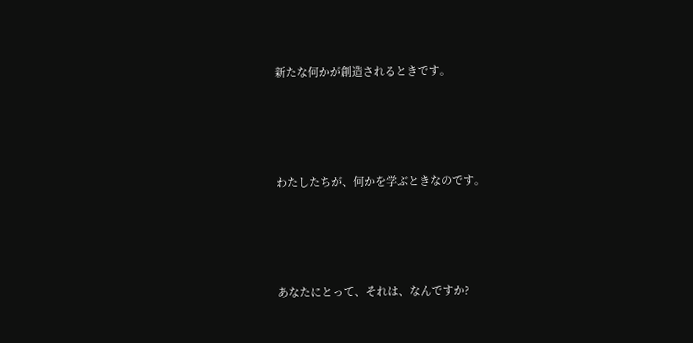新たな何かが創造されるときです。





わたしたちが、何かを学ぶときなのです。





あなたにとって、それは、なんですか?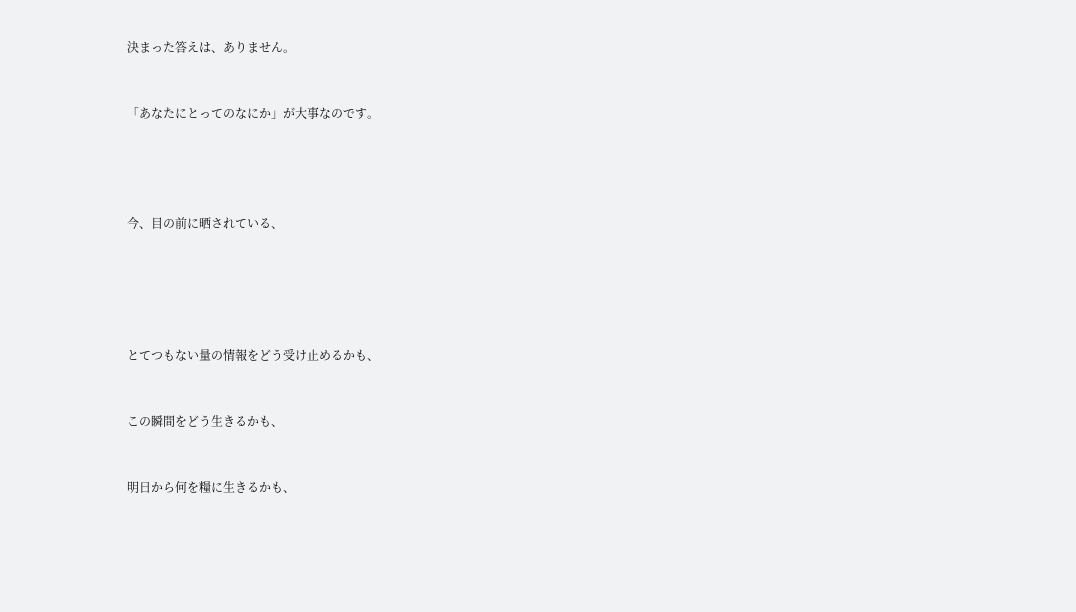決まった答えは、ありません。


「あなたにとってのなにか」が大事なのです。




今、目の前に晒されている、





とてつもない量の情報をどう受け止めるかも、


この瞬間をどう生きるかも、


明日から何を糧に生きるかも、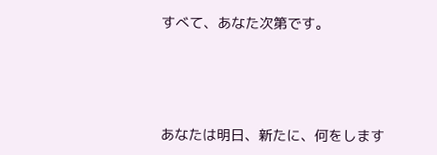すべて、あなた次第です。





あなたは明日、新たに、何をします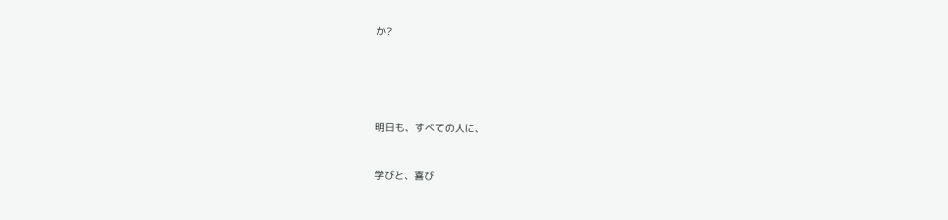か?





明日も、すべての人に、


学びと、喜び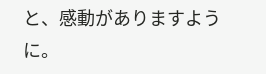と、感動がありますように。